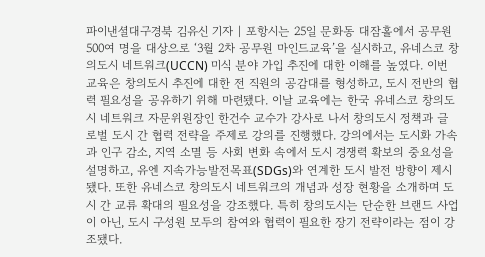파이낸셜대구경북 김유신 기자 | 포항시는 25일 문화동 대잠홀에서 공무원 500여 명을 대상으로 ‘3월 2차 공무원 마인드교육’을 실시하고, 유네스코 창의도시 네트워크(UCCN) 미식 분야 가입 추진에 대한 이해를 높였다. 이번 교육은 창의도시 추진에 대한 전 직원의 공감대를 형성하고, 도시 전반의 협력 필요성을 공유하기 위해 마련됐다. 이날 교육에는 한국 유네스코 창의도시 네트워크 자문위원장인 한건수 교수가 강사로 나서 창의도시 정책과 글로벌 도시 간 협력 전략을 주제로 강의를 진행했다. 강의에서는 도시화 가속과 인구 감소, 지역 소멸 등 사회 변화 속에서 도시 경쟁력 확보의 중요성을 설명하고, 유엔 지속가능발전목표(SDGs)와 연계한 도시 발전 방향이 제시됐다. 또한 유네스코 창의도시 네트워크의 개념과 성장 현황을 소개하며 도시 간 교류 확대의 필요성을 강조했다. 특히 창의도시는 단순한 브랜드 사업이 아닌, 도시 구성원 모두의 참여와 협력이 필요한 장기 전략이라는 점이 강조됐다.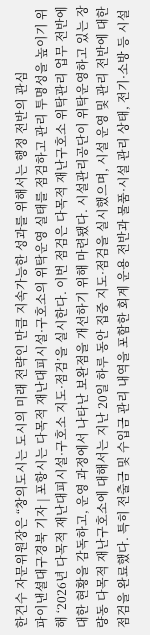한건수 자문위원장은 “창의도시는 도시의 미래 전략인 만큼 지속가능한 성과를 위해서는 행정 전반의 관심
파이낸셜대구경북 기자 | 포항시는 다목적 재난대피시설·구호소의 위탁운영 실태를 점검하고 관리 투명성을 높이기 위해 ‘2026년 다목적 재난대피시설·구호소 지도·점검’을 실시한다. 이번 점검은 다목적 재난구호소 위탁관리 업무 전반에 대한 현황을 감독하고, 운영 과정에서 나타난 보완점을 개선하기 위해 마련됐다. 시설관리공단이 위탁운영하고 있는 장량동 다목적 재난구호소에 대해서는 지난 20일 하루 동안 집중 지도·점검을 실시했으며, 시설 운영 및 관리 전반에 대한 점검을 완료했다. 특히 전출금 및 수입금 관리 내역을 포함한 회계 운용 전반과 물품·시설 관리 상태, 전기·소방 등 시설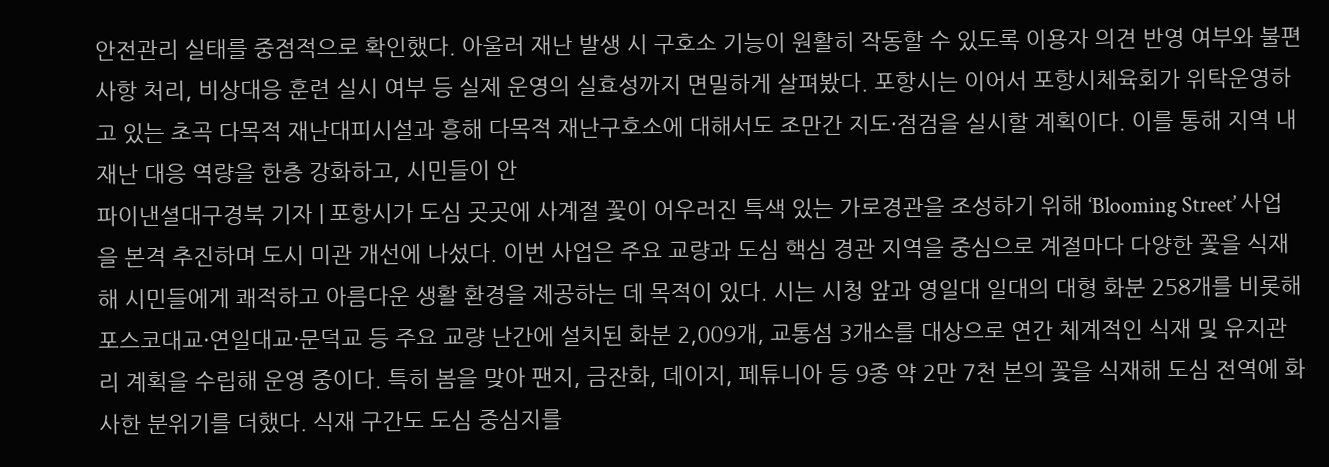안전관리 실태를 중점적으로 확인했다. 아울러 재난 발생 시 구호소 기능이 원활히 작동할 수 있도록 이용자 의견 반영 여부와 불편사항 처리, 비상대응 훈련 실시 여부 등 실제 운영의 실효성까지 면밀하게 살펴봤다. 포항시는 이어서 포항시체육회가 위탁운영하고 있는 초곡 다목적 재난대피시설과 흥해 다목적 재난구호소에 대해서도 조만간 지도·점검을 실시할 계획이다. 이를 통해 지역 내 재난 대응 역량을 한층 강화하고, 시민들이 안
파이낸셜대구경북 기자 | 포항시가 도심 곳곳에 사계절 꽃이 어우러진 특색 있는 가로경관을 조성하기 위해 ‘Blooming Street’ 사업을 본격 추진하며 도시 미관 개선에 나섰다. 이번 사업은 주요 교량과 도심 핵심 경관 지역을 중심으로 계절마다 다양한 꽃을 식재해 시민들에게 쾌적하고 아름다운 생활 환경을 제공하는 데 목적이 있다. 시는 시청 앞과 영일대 일대의 대형 화분 258개를 비롯해 포스코대교·연일대교·문덕교 등 주요 교량 난간에 설치된 화분 2,009개, 교통섬 3개소를 대상으로 연간 체계적인 식재 및 유지관리 계획을 수립해 운영 중이다. 특히 봄을 맞아 팬지, 금잔화, 데이지, 페튜니아 등 9종 약 2만 7천 본의 꽃을 식재해 도심 전역에 화사한 분위기를 더했다. 식재 구간도 도심 중심지를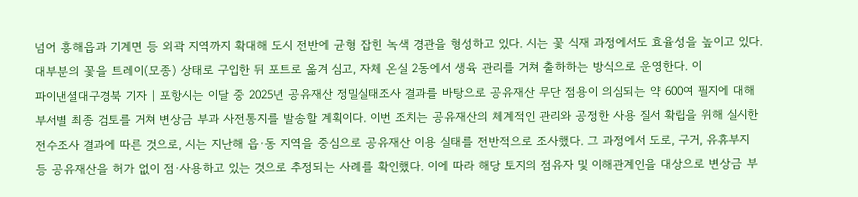넘어 흥해읍과 기계면 등 외곽 지역까지 확대해 도시 전반에 균형 잡힌 녹색 경관을 형성하고 있다. 시는 꽃 식재 과정에서도 효율성을 높이고 있다. 대부분의 꽃을 트레이(모종) 상태로 구입한 뒤 포트로 옮겨 심고, 자체 온실 2동에서 생육 관리를 거쳐 출하하는 방식으로 운영한다. 이
파이낸셜대구경북 기자 | 포항시는 이달 중 2025년 공유재산 정밀실태조사 결과를 바탕으로 공유재산 무단 점용이 의심되는 약 600여 필지에 대해 부서별 최종 검토를 거쳐 변상금 부과 사전통지를 발송할 계획이다. 이번 조치는 공유재산의 체계적인 관리와 공정한 사용 질서 확립을 위해 실시한 전수조사 결과에 따른 것으로, 시는 지난해 읍·동 지역을 중심으로 공유재산 이용 실태를 전반적으로 조사했다. 그 과정에서 도로, 구거, 유휴부지 등 공유재산을 허가 없이 점·사용하고 있는 것으로 추정되는 사례를 확인했다. 이에 따라 해당 토지의 점유자 및 이해관계인을 대상으로 변상금 부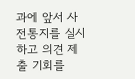과에 앞서 사전통지를 실시하고 의견 제출 기회를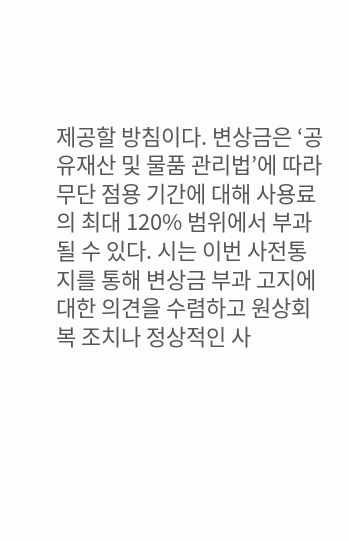제공할 방침이다. 변상금은 ‘공유재산 및 물품 관리법’에 따라 무단 점용 기간에 대해 사용료의 최대 120% 범위에서 부과될 수 있다. 시는 이번 사전통지를 통해 변상금 부과 고지에 대한 의견을 수렴하고 원상회복 조치나 정상적인 사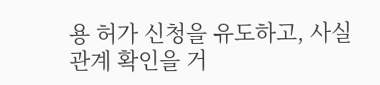용 허가 신청을 유도하고, 사실관계 확인을 거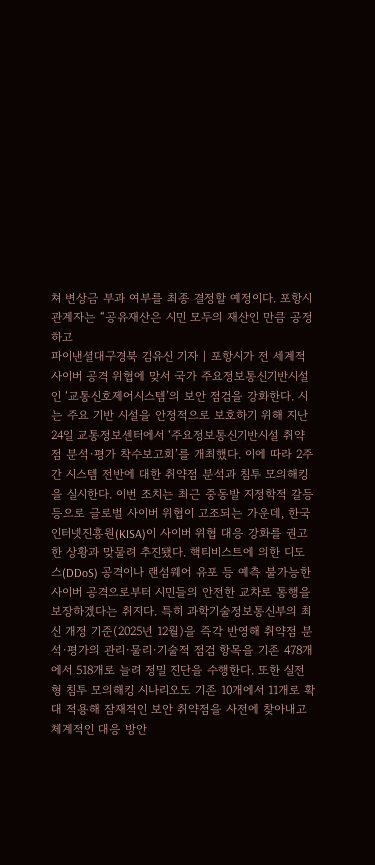쳐 변상금 부과 여부를 최종 결정할 예정이다. 포항시 관계자는 “공유재산은 시민 모두의 재산인 만큼 공정하고
파이낸셜대구경북 김유신 기자 | 포항시가 전 세계적 사이버 공격 위협에 맞서 국가 주요정보통신기반시설인 ‘교통신호제어시스템’의 보안 점검을 강화한다. 시는 주요 기반 시설을 안정적으로 보호하기 위해 지난 24일 교통정보센터에서 ‘주요정보통신기반시설 취약점 분석·평가 착수보고회’를 개최했다. 이에 따라 2주간 시스템 전반에 대한 취약점 분석과 침투 모의해킹을 실시한다. 이번 조치는 최근 중동발 지정학적 갈등 등으로 글로벌 사이버 위협이 고조되는 가운데, 한국인터넷진흥원(KISA)이 사이버 위협 대응 강화를 권고한 상황과 맞물려 추진됐다. 핵티비스트에 의한 디도스(DDoS) 공격이나 랜섬웨어 유포 등 예측 불가능한 사이버 공격으로부터 시민들의 안전한 교차로 통행을 보장하겠다는 취지다. 특히 과학기술정보통신부의 최신 개정 기준(2025년 12월)을 즉각 반영해 취약점 분석·평가의 관리·물리·기술적 점검 항목을 기존 478개에서 518개로 늘려 정밀 진단을 수행한다. 또한 실전형 침투 모의해킹 시나리오도 기존 10개에서 11개로 확대 적용해 잠재적인 보안 취약점을 사전에 찾아내고 체계적인 대응 방안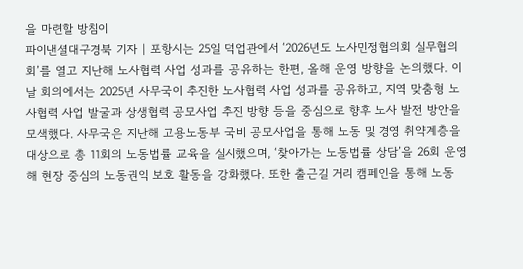을 마련할 방침이
파이낸셜대구경북 기자 | 포항시는 25일 덕업관에서 ‘2026년도 노사민정협의회 실무협의회’를 열고 지난해 노사협력 사업 성과를 공유하는 한편, 올해 운영 방향을 논의했다. 이날 회의에서는 2025년 사무국이 추진한 노사협력 사업 성과를 공유하고, 지역 맞춤형 노사협력 사업 발굴과 상생협력 공모사업 추진 방향 등을 중심으로 향후 노사 발전 방안을 모색했다. 사무국은 지난해 고용노동부 국비 공모사업을 통해 노동 및 경영 취약계층을 대상으로 총 11회의 노동법률 교육을 실시했으며, ‘찾아가는 노동법률 상담’을 26회 운영해 현장 중심의 노동권익 보호 활동을 강화했다. 또한 출근길 거리 캠페인을 통해 노동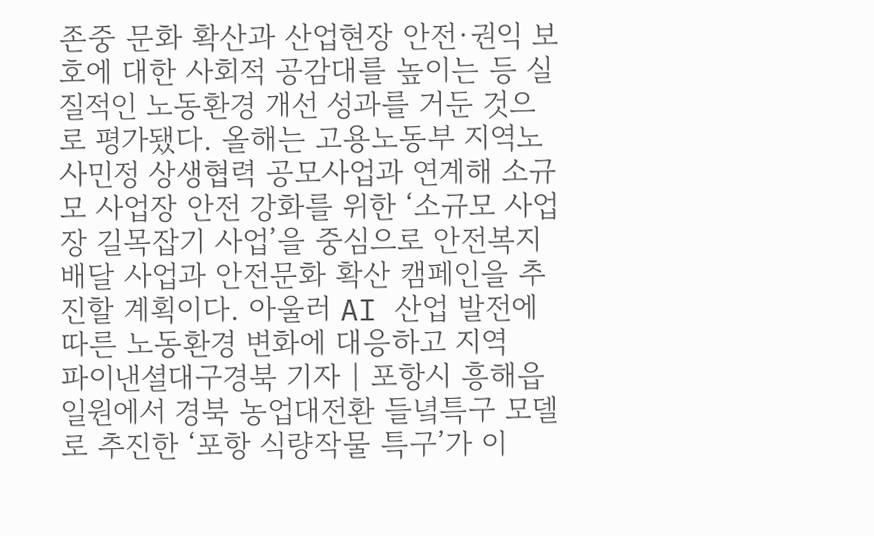존중 문화 확산과 산업현장 안전·권익 보호에 대한 사회적 공감대를 높이는 등 실질적인 노동환경 개선 성과를 거둔 것으로 평가됐다. 올해는 고용노동부 지역노사민정 상생협력 공모사업과 연계해 소규모 사업장 안전 강화를 위한 ‘소규모 사업장 길목잡기 사업’을 중심으로 안전복지 배달 사업과 안전문화 확산 캠페인을 추진할 계획이다. 아울러 AI 산업 발전에 따른 노동환경 변화에 대응하고 지역
파이낸셜대구경북 기자 | 포항시 흥해읍 일원에서 경북 농업대전환 들녘특구 모델로 추진한 ‘포항 식량작물 특구’가 이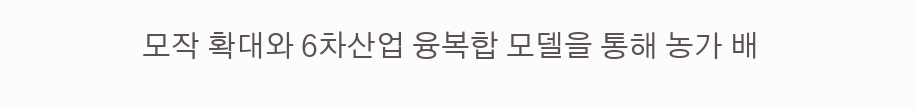모작 확대와 6차산업 융복합 모델을 통해 농가 배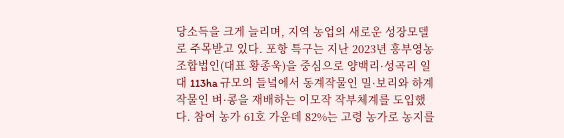당소득을 크게 늘리며, 지역 농업의 새로운 성장모델로 주목받고 있다. 포항 특구는 지난 2023년 흥부영농조합법인(대표 황종욱)을 중심으로 양백리·성곡리 일대 113ha 규모의 들녘에서 동계작물인 밀·보리와 하계작물인 벼·콩을 재배하는 이모작 작부체계를 도입했다. 참여 농가 61호 가운데 82%는 고령 농가로 농지를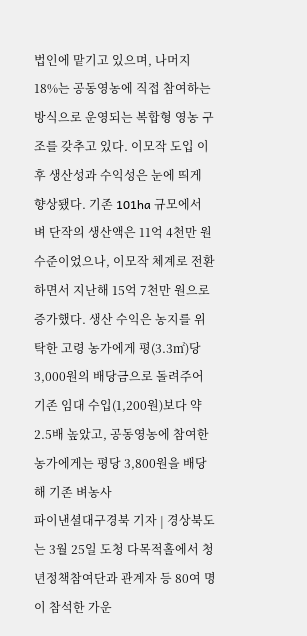법인에 맡기고 있으며, 나머지 18%는 공동영농에 직접 참여하는 방식으로 운영되는 복합형 영농 구조를 갖추고 있다. 이모작 도입 이후 생산성과 수익성은 눈에 띄게 향상됐다. 기존 101ha 규모에서 벼 단작의 생산액은 11억 4천만 원 수준이었으나, 이모작 체계로 전환하면서 지난해 15억 7천만 원으로 증가했다. 생산 수익은 농지를 위탁한 고령 농가에게 평(3.3㎡)당 3,000원의 배당금으로 돌려주어 기존 임대 수입(1,200원)보다 약 2.5배 높았고, 공동영농에 참여한 농가에게는 평당 3,800원을 배당해 기존 벼농사
파이낸셜대구경북 기자 | 경상북도는 3월 25일 도청 다목적홀에서 청년정책참여단과 관계자 등 80여 명이 참석한 가운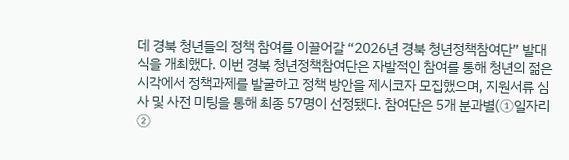데 경북 청년들의 정책 참여를 이끌어갈 “2026년 경북 청년정책참여단” 발대식을 개최했다. 이번 경북 청년정책참여단은 자발적인 참여를 통해 청년의 젊은 시각에서 정책과제를 발굴하고 정책 방안을 제시코자 모집했으며, 지원서류 심사 및 사전 미팅을 통해 최종 57명이 선정됐다. 참여단은 5개 분과별(①일자리 ②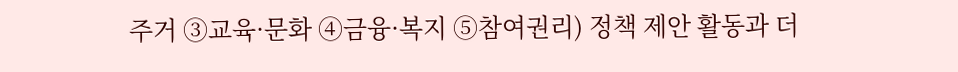주거 ③교육·문화 ④금융·복지 ⑤참여권리) 정책 제안 활동과 더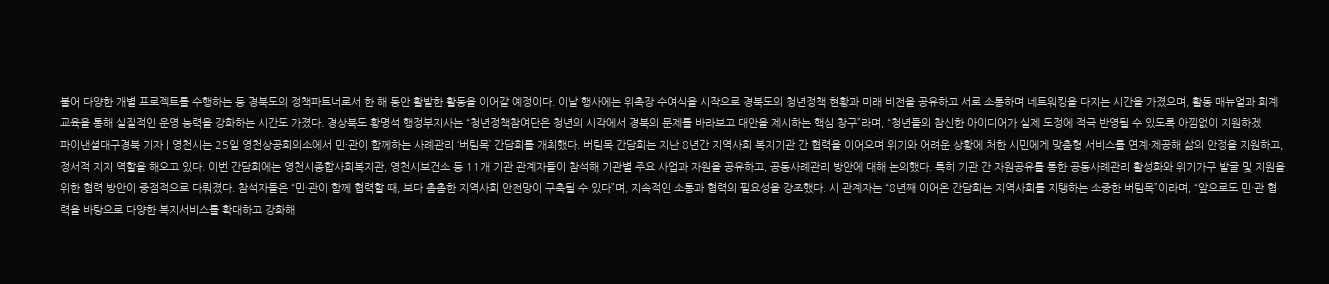불어 다양한 개별 프로젝트를 수행하는 등 경북도의 정책파트너로서 한 해 동안 활발한 활동을 이어갈 예정이다. 이날 행사에는 위촉장 수여식을 시작으로 경북도의 청년정책 현황과 미래 비전을 공유하고 서로 소통하며 네트워킹을 다지는 시간을 가졌으며, 활동 매뉴얼과 회계교육을 통해 실질적인 운영 능력을 강화하는 시간도 가졌다. 경상북도 황명석 행정부지사는 “청년정책참여단은 청년의 시각에서 경북의 문제를 바라보고 대안을 제시하는 핵심 창구”라며, “청년들의 참신한 아이디어가 실제 도정에 적극 반영될 수 있도록 아낌없이 지원하겠
파이낸셜대구경북 기자 | 영천시는 25일 영천상공회의소에서 민·관이 함께하는 사례관리 ‘버팀목’ 간담회를 개최했다. 버팀목 간담회는 지난 8년간 지역사회 복지기관 간 협력을 이어오며 위기와 어려운 상황에 처한 시민에게 맞춤형 서비스를 연계·제공해 삶의 안정을 지원하고, 정서적 지지 역할을 해오고 있다. 이번 간담회에는 영천시종합사회복지관, 영천시보건소 등 11개 기관 관계자들이 참석해 기관별 주요 사업과 자원을 공유하고, 공동사례관리 방안에 대해 논의했다. 특히 기관 간 자원공유를 통한 공동사례관리 활성화와 위기가구 발굴 및 지원을 위한 협력 방안이 중점적으로 다뤄졌다. 참석자들은 “민·관이 함께 협력할 때, 보다 촘촘한 지역사회 안전망이 구축될 수 있다”며, 지속적인 소통과 협력의 필요성을 강조했다. 시 관계자는 “8년째 이어온 간담회는 지역사회를 지탱하는 소중한 버팀목”이라며, “앞으로도 민·관 협력을 바탕으로 다양한 복지서비스를 확대하고 강화해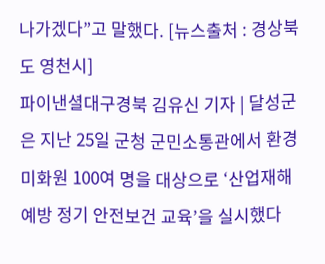나가겠다”고 말했다. [뉴스출처 : 경상북도 영천시]
파이낸셜대구경북 김유신 기자 | 달성군은 지난 25일 군청 군민소통관에서 환경미화원 100여 명을 대상으로 ‘산업재해 예방 정기 안전보건 교육’을 실시했다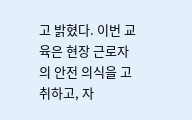고 밝혔다. 이번 교육은 현장 근로자의 안전 의식을 고취하고, 자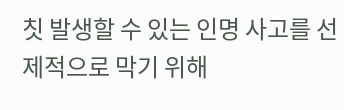칫 발생할 수 있는 인명 사고를 선제적으로 막기 위해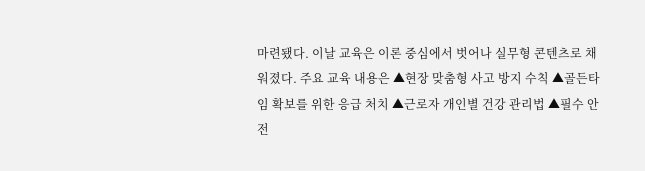마련됐다. 이날 교육은 이론 중심에서 벗어나 실무형 콘텐츠로 채워졌다. 주요 교육 내용은 ▲현장 맞춤형 사고 방지 수칙 ▲골든타임 확보를 위한 응급 처치 ▲근로자 개인별 건강 관리법 ▲필수 안전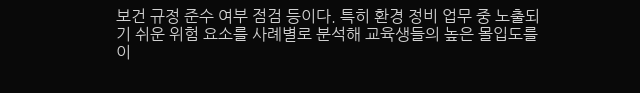보건 규정 준수 여부 점검 등이다. 특히 환경 정비 업무 중 노출되기 쉬운 위험 요소를 사례별로 분석해 교육생들의 높은 몰입도를 이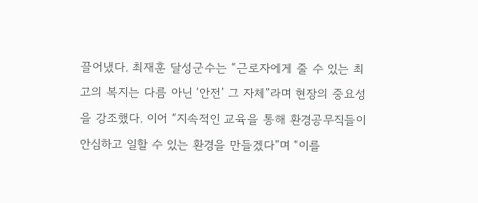끌어냈다. 최재훈 달성군수는 “근로자에게 줄 수 있는 최고의 복지는 다름 아닌 ‘안전’ 그 자체”라며 현장의 중요성을 강조했다. 이어 “지속적인 교육을 통해 환경공무직들이 안심하고 일할 수 있는 환경을 만들겠다”며 “이를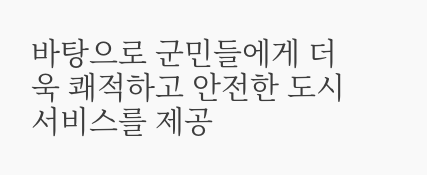바탕으로 군민들에게 더욱 쾌적하고 안전한 도시 서비스를 제공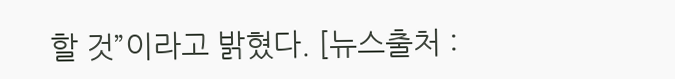할 것”이라고 밝혔다. [뉴스출처 :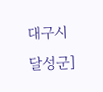대구시 달성군]